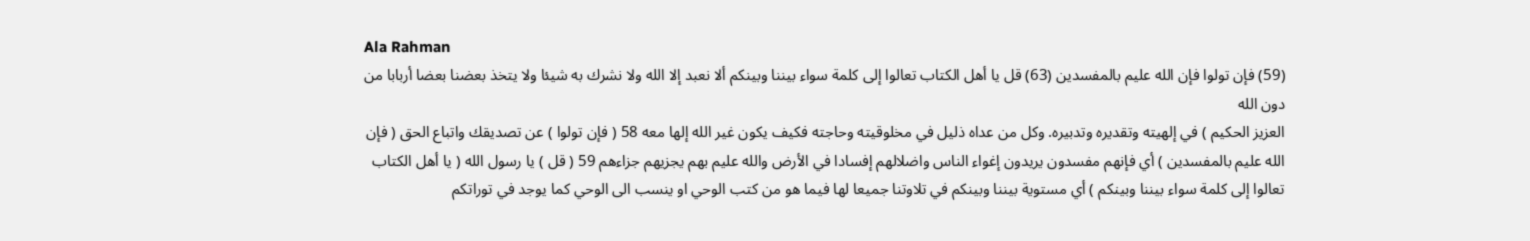Ala Rahman
(59) فإن تولوا فإن الله عليم بالمفسدين (63) قل يا أهل الكتاب تعالوا إلى كلمة سواء بيننا وبينكم ألا نعبد إلا الله ولا نشرك به شيئا ولا يتخذ بعضنا بعضا أربابا من دون الله
العزيز الحكيم ) في إلهيته وتقديره وتدبيره. وكل من عداه ذليل في مخلوقيته وحاجته فكيف يكون غير الله إلها معه 58 ( فإن تولوا ) عن تصديقك واتباع الحق ( فإن الله عليم بالمفسدين ) أي فإنهم مفسدون يريدون إغواء الناس واضلالهم إفسادا في الأرض والله عليم بهم يجزيهم جزاءهم 59 ( قل ) يا رسول الله ( يا أهل الكتاب تعالوا إلى كلمة سواء بيننا وبينكم ) أي مستوية بيننا وبينكم في تلاوتنا جميعا لها فيما هو من كتب الوحي او ينسب الى الوحي كما يوجد في توراتكم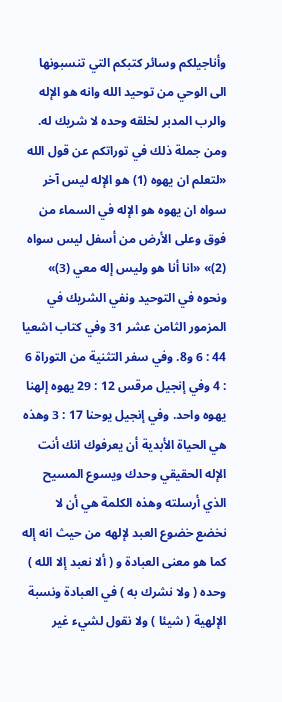وأناجيلكم وسائر كتبكم التي تنسبونها الى الوحي من توحيد الله وانه هو الإله والرب المدبر لخلقه وحده لا شريك له. ومن جملة ذلك في توراتكم عن قول الله «لتعلم ان يهوه (1) هو الإله ليس آخر سواه ان يهوه هو الإله في السماء من فوق وعلى الأرض من أسفل ليس سواه (2)» «انا أنا هو وليس إله معي (3)» ونحوه في التوحيد ونفي الشريك في المزمور الثامن عشر 31 وفي كتاب اشعيا 44 : 6 و8. وفي سفر التثنية من التوراة 6 : 4 وفي إنجيل مرقس 12 : 29 يهوه إلهنا يهوه واحد. وفي إنجيل يوحنا 17 : 3 وهذه هي الحياة الأبدية أن يعرفوك انك أنت الإله الحقيقي وحدك ويسوع المسيح الذي أرسلته وهذه الكلمة هي أن لا نخضع خضوع العبد لإلهه من حيث انه إله كما هو معنى العبادة و ( ألا نعبد إلا الله ) وحده ( ولا نشرك به ) في العبادة ونسبة الإلهية ( شيئا ) ولا نقول لشيء غير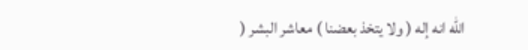الله انه إله ( ولا يتخذ بعضنا ) معاشر البشر (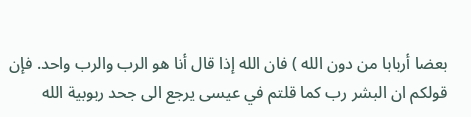بعضا أربابا من دون الله ) فان الله إذا قال أنا هو الرب والرب واحد. فإن قولكم ان البشر رب كما قلتم في عيسى يرجع الى جحد ربوبية الله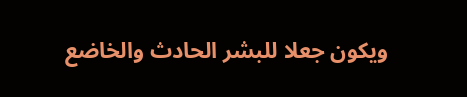ويكون جعلا للبشر الحادث والخاضع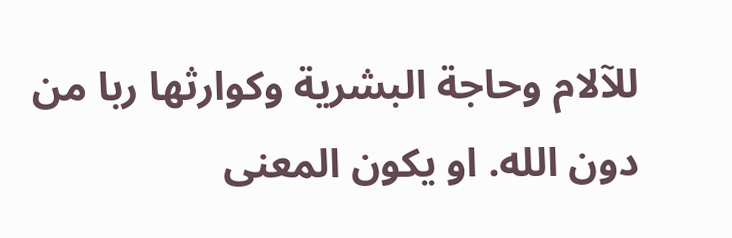للآلام وحاجة البشرية وكوارثها ربا من دون الله. او يكون المعنى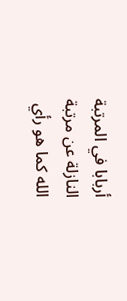أربابا في المرتبة النازلة عن مرتبة الله كما هو رأي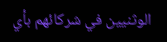الوثنيين في شركائهم بأي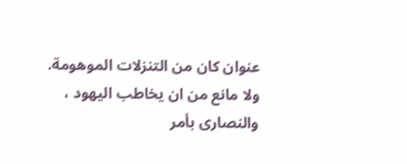عنوان كان من التنزلات الموهومة. ولا مانع من ان يخاطب اليهود ، والنصارى بأمر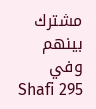مشترك بينهم وفي
Shafi 295